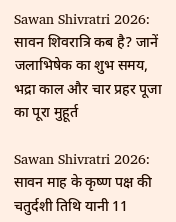Sawan Shivratri 2026: सावन शिवरात्रि कब है? जानें जलाभिषेक का शुभ समय, भद्रा काल और चार प्रहर पूजा का पूरा मुहूर्त

Sawan Shivratri 2026: सावन माह के कृष्ण पक्ष की चतुर्दशी तिथि यानी 11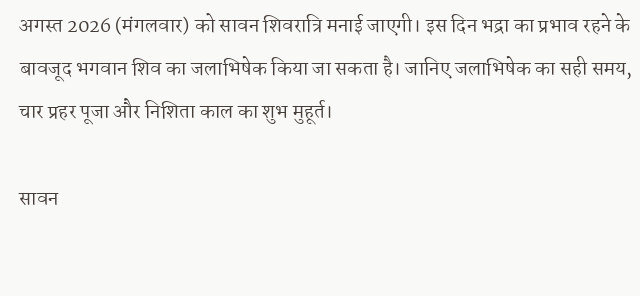अगस्त 2026 (मंगलवार) को सावन शिवरात्रि मनाई जाएगी। इस दिन भद्रा का प्रभाव रहने के बावजूद भगवान शिव का जलाभिषेक किया जा सकता है। जानिए जलाभिषेक का सही समय, चार प्रहर पूजा और निशिता काल का शुभ मुहूर्त।

सावन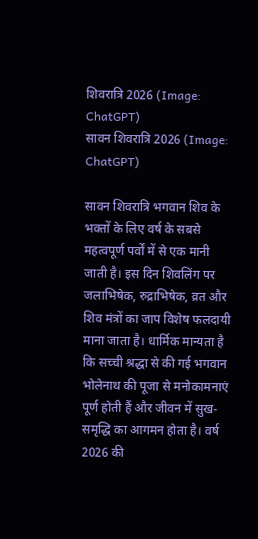शिवरात्रि 2026 (Image: ChatGPT)
सावन शिवरात्रि 2026 (Image: ChatGPT)

सावन शिवरात्रि भगवान शिव के भक्तों के लिए वर्ष के सबसे महत्वपूर्ण पर्वों में से एक मानी जाती है। इस दिन शिवलिंग पर जलाभिषेक, रुद्राभिषेक, व्रत और शिव मंत्रों का जाप विशेष फलदायी माना जाता है। धार्मिक मान्यता है कि सच्ची श्रद्धा से की गई भगवान भोलेनाथ की पूजा से मनोकामनाएं पूर्ण होती हैं और जीवन में सुख-समृद्धि का आगमन होता है। वर्ष 2026 की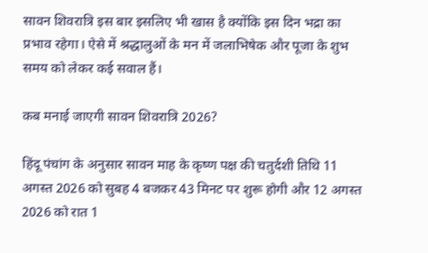सावन शिवरात्रि इस बार इसलिए भी खास है क्योंकि इस दिन भद्रा का प्रभाव रहेगा। ऐसे में श्रद्धालुओं के मन में जलाभिषेक और पूजा के शुभ समय को लेकर कई सवाल हैं।

कब मनाई जाएगी सावन शिवरात्रि 2026?

हिंदू पंचांग के अनुसार सावन माह के कृष्ण पक्ष की चतुर्दशी तिथि 11 अगस्त 2026 को सुबह 4 बजकर 43 मिनट पर शुरू होगी और 12 अगस्त 2026 को रात 1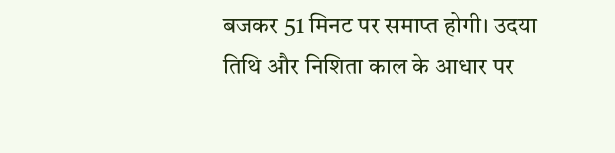बजकर 51 मिनट पर समाप्त होगी। उदया तिथि और निशिता काल के आधार पर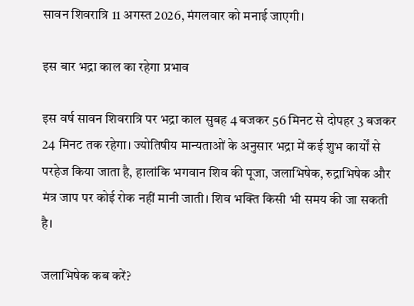सावन शिवरात्रि 11 अगस्त 2026, मंगलवार को मनाई जाएगी।

इस बार भद्रा काल का रहेगा प्रभाव

इस वर्ष सावन शिवरात्रि पर भद्रा काल सुबह 4 बजकर 56 मिनट से दोपहर 3 बजकर 24 मिनट तक रहेगा। ज्योतिषीय मान्यताओं के अनुसार भद्रा में कई शुभ कार्यों से परहेज किया जाता है, हालांकि भगवान शिव की पूजा, जलाभिषेक, रुद्राभिषेक और मंत्र जाप पर कोई रोक नहीं मानी जाती। शिव भक्ति किसी भी समय की जा सकती है।

जलाभिषेक कब करें?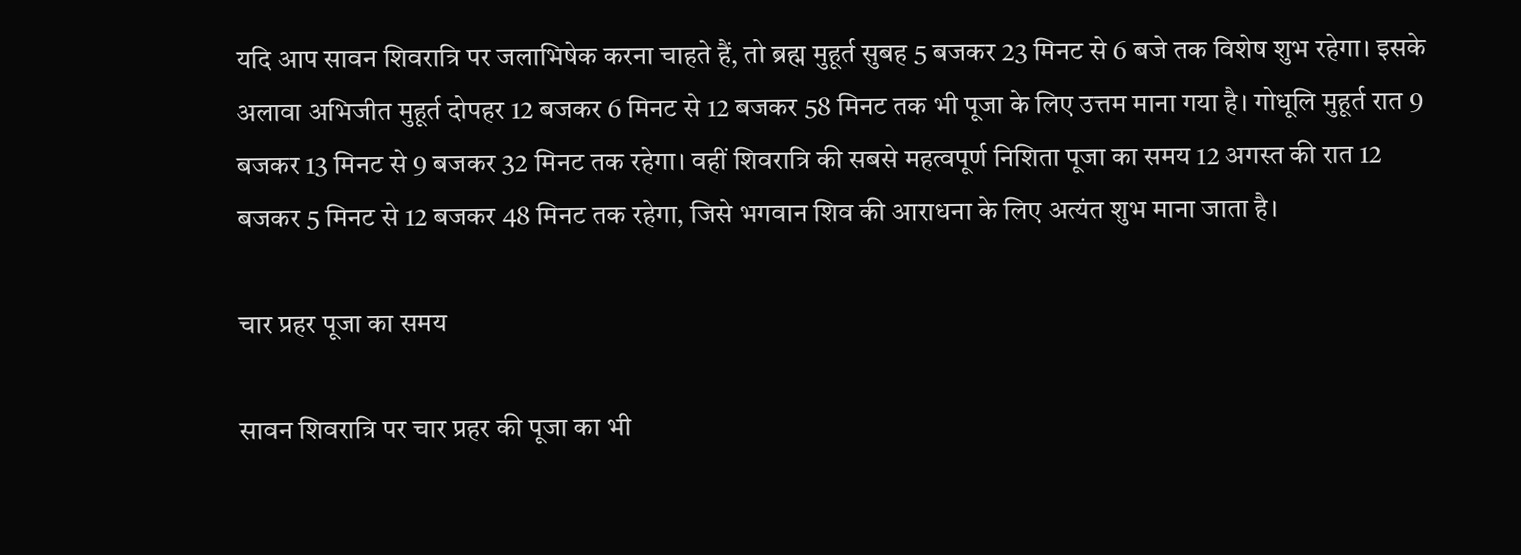यदि आप सावन शिवरात्रि पर जलाभिषेक करना चाहते हैं, तो ब्रह्म मुहूर्त सुबह 5 बजकर 23 मिनट से 6 बजे तक विशेष शुभ रहेगा। इसके अलावा अभिजीत मुहूर्त दोपहर 12 बजकर 6 मिनट से 12 बजकर 58 मिनट तक भी पूजा के लिए उत्तम माना गया है। गोधूलि मुहूर्त रात 9 बजकर 13 मिनट से 9 बजकर 32 मिनट तक रहेगा। वहीं शिवरात्रि की सबसे महत्वपूर्ण निशिता पूजा का समय 12 अगस्त की रात 12 बजकर 5 मिनट से 12 बजकर 48 मिनट तक रहेगा, जिसे भगवान शिव की आराधना के लिए अत्यंत शुभ माना जाता है।

चार प्रहर पूजा का समय

सावन शिवरात्रि पर चार प्रहर की पूजा का भी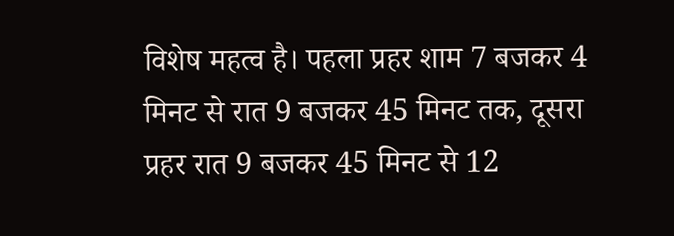विशेष महत्व है। पहला प्रहर शाम 7 बजकर 4 मिनट से रात 9 बजकर 45 मिनट तक, दूसरा प्रहर रात 9 बजकर 45 मिनट से 12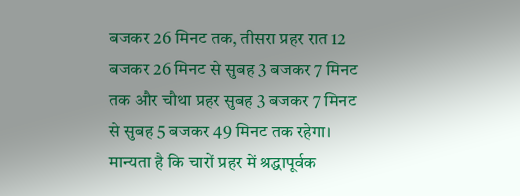बजकर 26 मिनट तक, तीसरा प्रहर रात 12 बजकर 26 मिनट से सुबह 3 बजकर 7 मिनट तक और चौथा प्रहर सुबह 3 बजकर 7 मिनट से सुबह 5 बजकर 49 मिनट तक रहेगा। मान्यता है कि चारों प्रहर में श्रद्धापूर्वक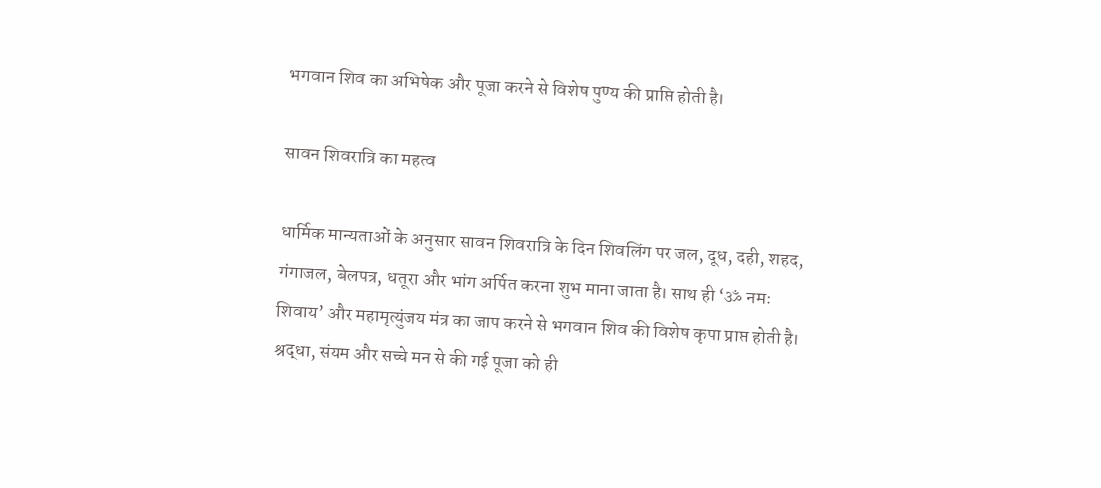भगवान शिव का अभिषेक और पूजा करने से विशेष पुण्य की प्राप्ति होती है।

सावन शिवरात्रि का महत्व

धार्मिक मान्यताओं के अनुसार सावन शिवरात्रि के दिन शिवलिंग पर जल, दूध, दही, शहद, गंगाजल, बेलपत्र, धतूरा और भांग अर्पित करना शुभ माना जाता है। साथ ही ‘ॐ नमः शिवाय’ और महामृत्युंजय मंत्र का जाप करने से भगवान शिव की विशेष कृपा प्राप्त होती है। श्रद्धा, संयम और सच्चे मन से की गई पूजा को ही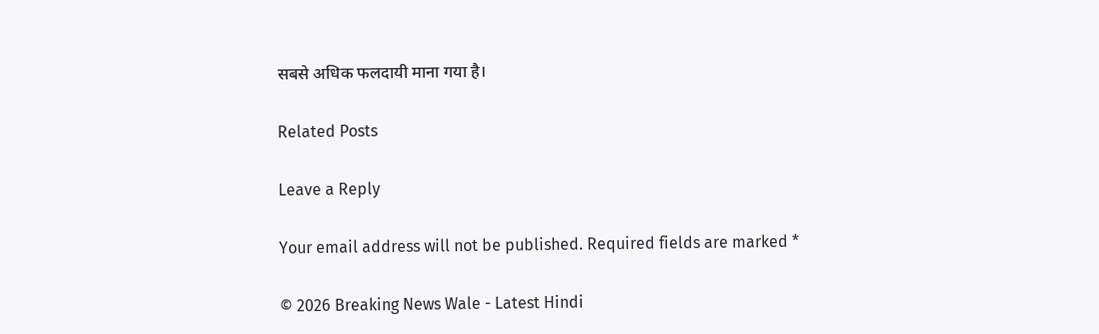सबसे अधिक फलदायी माना गया है।

Related Posts

Leave a Reply

Your email address will not be published. Required fields are marked *

© 2026 Breaking News Wale - Latest Hindi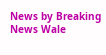News by Breaking News Wale